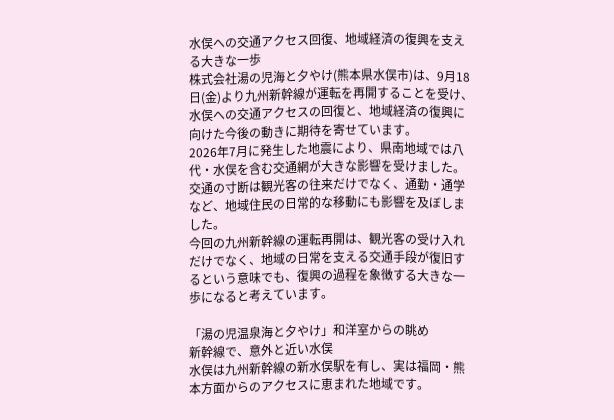水俣への交通アクセス回復、地域経済の復興を支える大きな一歩
株式会社湯の児海と夕やけ(熊本県水俣市)は、9月18日(金)より九州新幹線が運転を再開することを受け、水俣への交通アクセスの回復と、地域経済の復興に向けた今後の動きに期待を寄せています。
2026年7月に発生した地震により、県南地域では八代・水俣を含む交通網が大きな影響を受けました。交通の寸断は観光客の往来だけでなく、通勤・通学など、地域住民の日常的な移動にも影響を及ぼしました。
今回の九州新幹線の運転再開は、観光客の受け入れだけでなく、地域の日常を支える交通手段が復旧するという意味でも、復興の過程を象徴する大きな一歩になると考えています。

「湯の児温泉海と夕やけ」和洋室からの眺め
新幹線で、意外と近い水俣
水俣は九州新幹線の新水俣駅を有し、実は福岡・熊本方面からのアクセスに恵まれた地域です。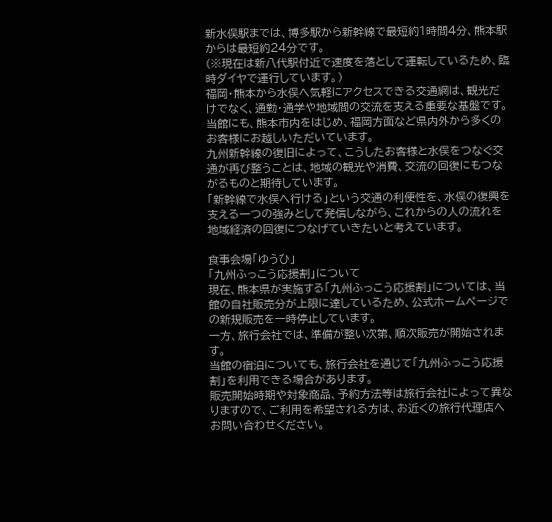新水俣駅までは、博多駅から新幹線で最短約1時間4分、熊本駅からは最短約24分です。
(※現在は新八代駅付近で速度を落として運転しているため、臨時ダイヤで運行しています。)
福岡・熊本から水俣へ気軽にアクセスできる交通網は、観光だけでなく、通勤・通学や地域間の交流を支える重要な基盤です。
当館にも、熊本市内をはじめ、福岡方面など県内外から多くのお客様にお越しいただいています。
九州新幹線の復旧によって、こうしたお客様と水俣をつなぐ交通が再び整うことは、地域の観光や消費、交流の回復にもつながるものと期待しています。
「新幹線で水俣へ行ける」という交通の利便性を、水俣の復興を支える一つの強みとして発信しながら、これからの人の流れを地域経済の回復につなげていきたいと考えています。

食事会場「ゆうひ」
「九州ふっこう応援割」について
現在、熊本県が実施する「九州ふっこう応援割」については、当館の自社販売分が上限に達しているため、公式ホームページでの新規販売を一時停止しています。
一方、旅行会社では、準備が整い次第、順次販売が開始されます。
当館の宿泊についても、旅行会社を通じて「九州ふっこう応援割」を利用できる場合があります。
販売開始時期や対象商品、予約方法等は旅行会社によって異なりますので、ご利用を希望される方は、お近くの旅行代理店へお問い合わせください。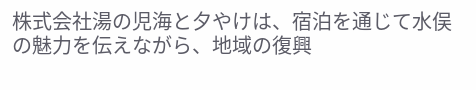株式会社湯の児海と夕やけは、宿泊を通じて水俣の魅力を伝えながら、地域の復興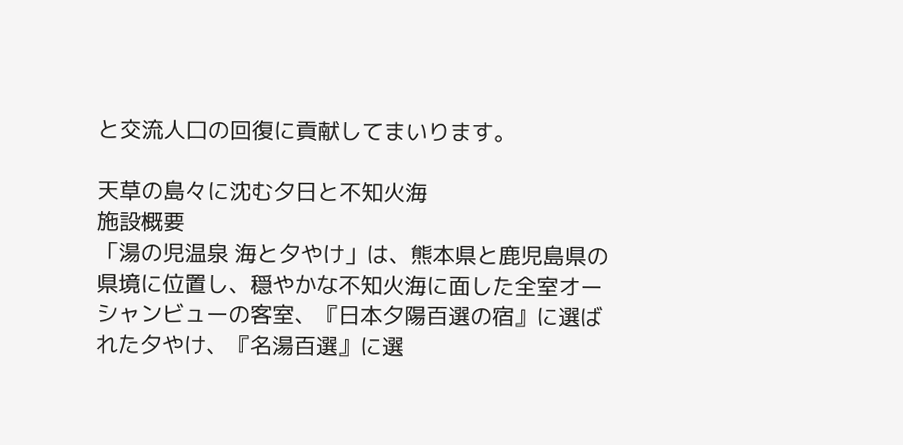と交流人口の回復に貢献してまいります。

天草の島々に沈む夕日と不知火海
施設概要
「湯の児温泉 海と夕やけ」は、熊本県と鹿児島県の県境に位置し、穏やかな不知火海に面した全室オーシャンビューの客室、『日本夕陽百選の宿』に選ばれた夕やけ、『名湯百選』に選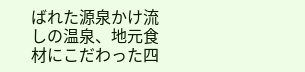ばれた源泉かけ流しの温泉、地元食材にこだわった四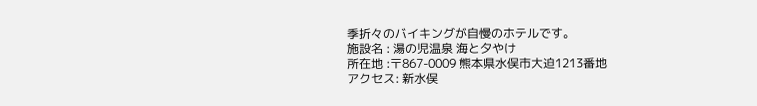季折々のバイキングが自慢のホテルです。
施設名 : 湯の児温泉 海と夕やけ
所在地 :〒867-0009 熊本県水俣市大迫1213番地
アクセス: 新水俣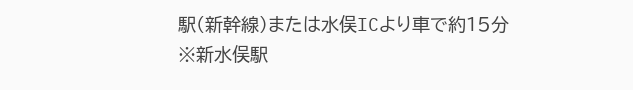駅(新幹線)または水俣ICより車で約15分
※新水俣駅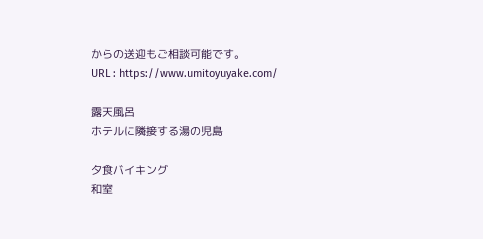からの送迎もご相談可能です。
URL : https://www.umitoyuyake.com/

露天風呂
ホテルに隣接する湯の児島

夕食バイキング
和室